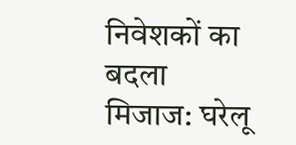निवेशकों का बदला मिजाज: घरेलू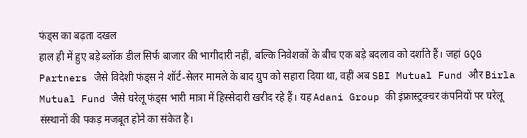फंड्स का बढ़ता दखल
हाल ही में हुए बड़े ब्लॉक डील सिर्फ बाजार की भागीदारी नहीं, बल्कि निवेशकों के बीच एक बड़े बदलाव को दर्शाते हैं। जहां GQG Partners जैसे विदेशी फंड्स ने शॉर्ट-सेलर मामले के बाद ग्रुप को सहारा दिया था, वहीं अब SBI Mutual Fund और Birla Mutual Fund जैसे घरेलू फंड्स भारी मात्रा में हिस्सेदारी खरीद रहे हैं। यह Adani Group की इंफ्रास्ट्रक्चर कंपनियों पर घरेलू संस्थानों की पकड़ मजबूत होने का संकेत है।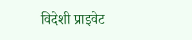विदेशी प्राइवेट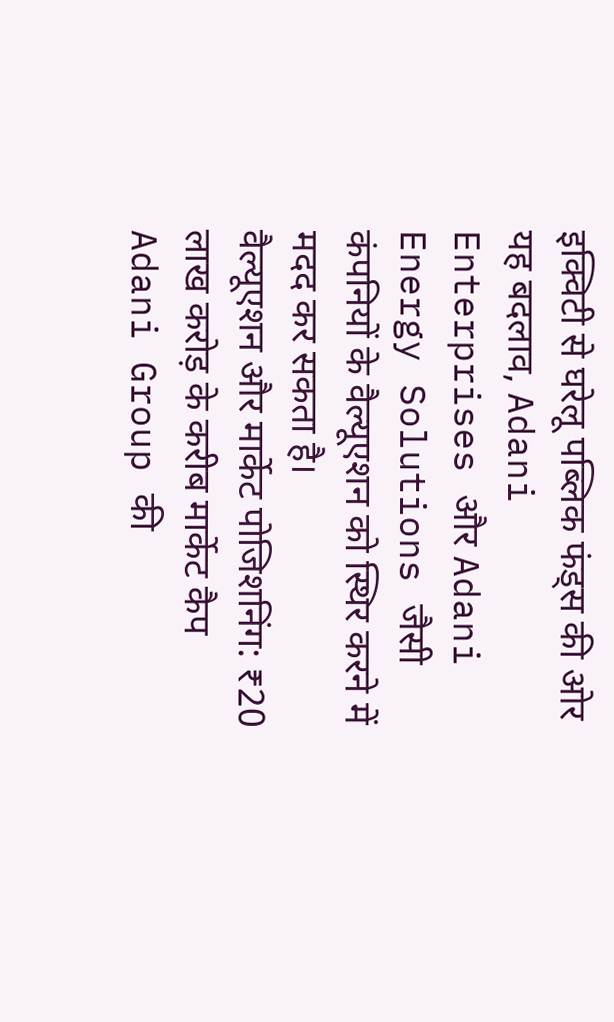इक्विटी से घरेलू पब्लिक फंड्स की ओर यह बदलाव, Adani Enterprises और Adani Energy Solutions जैसी कंपनियों के वैल्यूएशन को स्थिर करने में मदद कर सकता है।
वैल्यूएशन और मार्केट पोजिशनिंग: ₹20 लाख करोड़ के करीब मार्केट कैप
Adani Group की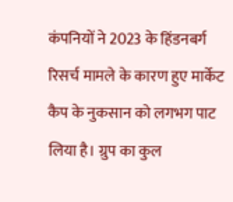कंपनियों ने 2023 के हिंडनबर्ग रिसर्च मामले के कारण हुए मार्केट कैप के नुकसान को लगभग पाट लिया है। ग्रुप का कुल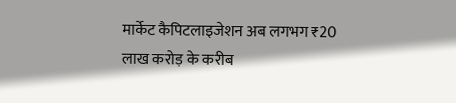मार्केट कैपिटलाइजेशन अब लगभग ₹20 लाख करोड़ के करीब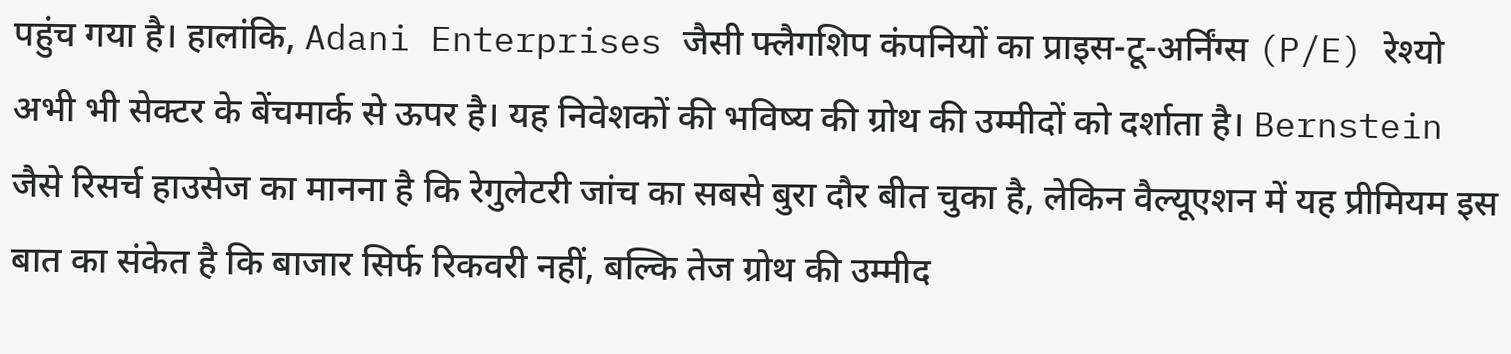पहुंच गया है। हालांकि, Adani Enterprises जैसी फ्लैगशिप कंपनियों का प्राइस-टू-अर्निंग्स (P/E) रेश्यो अभी भी सेक्टर के बेंचमार्क से ऊपर है। यह निवेशकों की भविष्य की ग्रोथ की उम्मीदों को दर्शाता है। Bernstein जैसे रिसर्च हाउसेज का मानना है कि रेगुलेटरी जांच का सबसे बुरा दौर बीत चुका है, लेकिन वैल्यूएशन में यह प्रीमियम इस बात का संकेत है कि बाजार सिर्फ रिकवरी नहीं, बल्कि तेज ग्रोथ की उम्मीद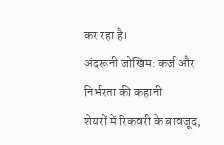कर रहा है।
अंदरूनी जोखिम: कर्ज और निर्भरता की कहानी
शेयरों में रिकवरी के बावजूद,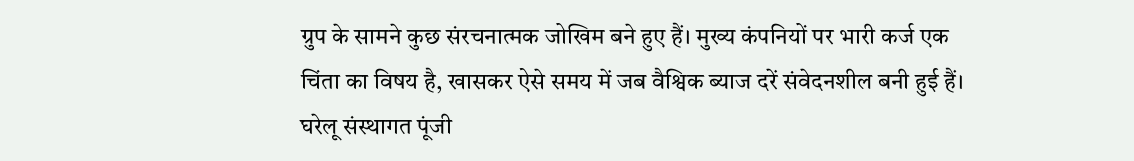ग्रुप के सामने कुछ संरचनात्मक जोखिम बने हुए हैं। मुख्य कंपनियों पर भारी कर्ज एक चिंता का विषय है, खासकर ऐसे समय में जब वैश्विक ब्याज दरें संवेदनशील बनी हुई हैं। घरेलू संस्थागत पूंजी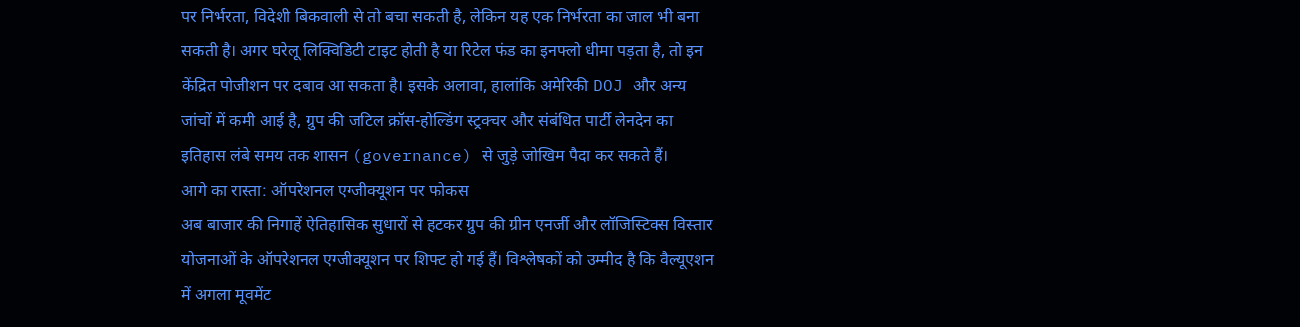पर निर्भरता, विदेशी बिकवाली से तो बचा सकती है, लेकिन यह एक निर्भरता का जाल भी बना सकती है। अगर घरेलू लिक्विडिटी टाइट होती है या रिटेल फंड का इनफ्लो धीमा पड़ता है, तो इन केंद्रित पोजीशन पर दबाव आ सकता है। इसके अलावा, हालांकि अमेरिकी DOJ और अन्य जांचों में कमी आई है, ग्रुप की जटिल क्रॉस-होल्डिंग स्ट्रक्चर और संबंधित पार्टी लेनदेन का इतिहास लंबे समय तक शासन (governance) से जुड़े जोखिम पैदा कर सकते हैं।
आगे का रास्ता: ऑपरेशनल एग्जीक्यूशन पर फोकस
अब बाजार की निगाहें ऐतिहासिक सुधारों से हटकर ग्रुप की ग्रीन एनर्जी और लॉजिस्टिक्स विस्तार योजनाओं के ऑपरेशनल एग्जीक्यूशन पर शिफ्ट हो गई हैं। विश्लेषकों को उम्मीद है कि वैल्यूएशन में अगला मूवमेंट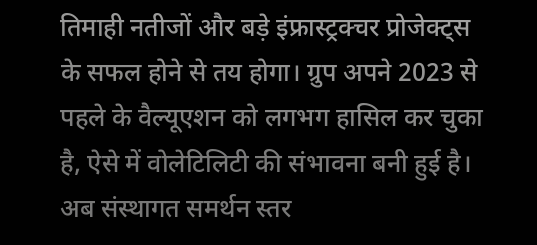तिमाही नतीजों और बड़े इंफ्रास्ट्रक्चर प्रोजेक्ट्स के सफल होने से तय होगा। ग्रुप अपने 2023 से पहले के वैल्यूएशन को लगभग हासिल कर चुका है, ऐसे में वोलेटिलिटी की संभावना बनी हुई है। अब संस्थागत समर्थन स्तर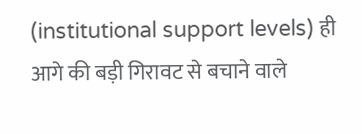(institutional support levels) ही आगे की बड़ी गिरावट से बचाने वाले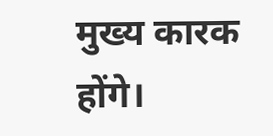मुख्य कारक होंगे।